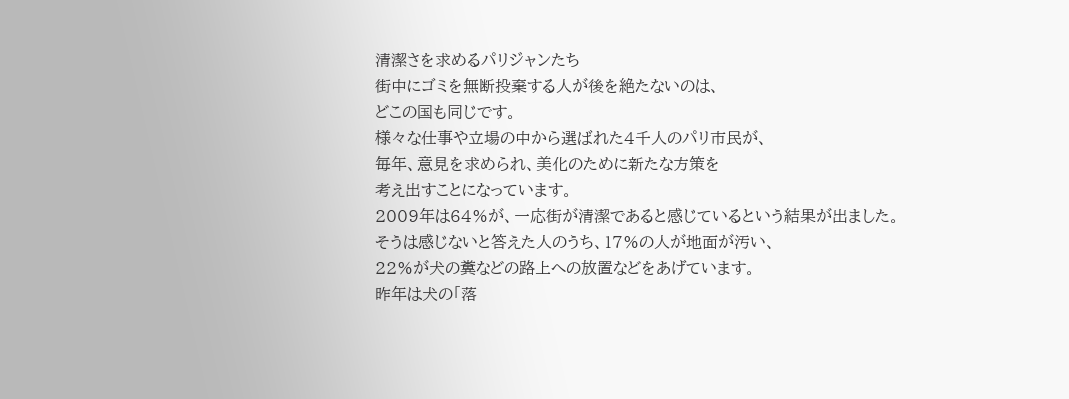清潔さを求めるパリジャンたち
街中にゴミを無断投棄する人が後を絶たないのは、
どこの国も同じです。
様々な仕事や立場の中から選ばれた4千人のパリ市民が、
毎年、意見を求められ、美化のために新たな方策を
考え出すことになっています。
2009年は64%が、一応街が清潔であると感じているという結果が出ました。
そうは感じないと答えた人のうち、17%の人が地面が汚い、
22%が犬の糞などの路上への放置などをあげています。
昨年は犬の「落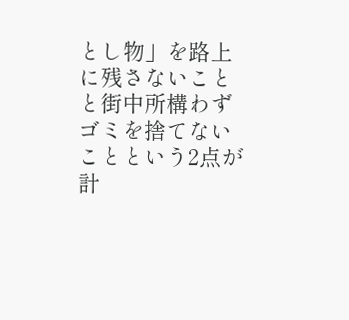とし物」を路上に残さないことと街中所構わず
ゴミを捨てないことという2点が計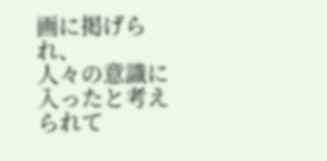画に掲げられ、
人々の意識に入ったと考えられて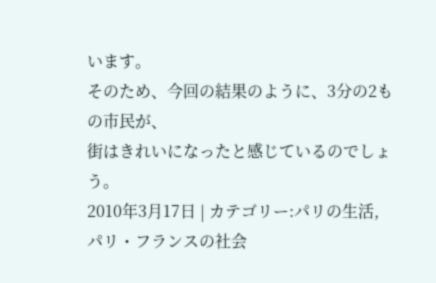います。
そのため、今回の結果のように、3分の2もの市民が、
街はきれいになったと感じているのでしょう。
2010年3月17日 | カテゴリー:パリの生活, パリ・フランスの社会